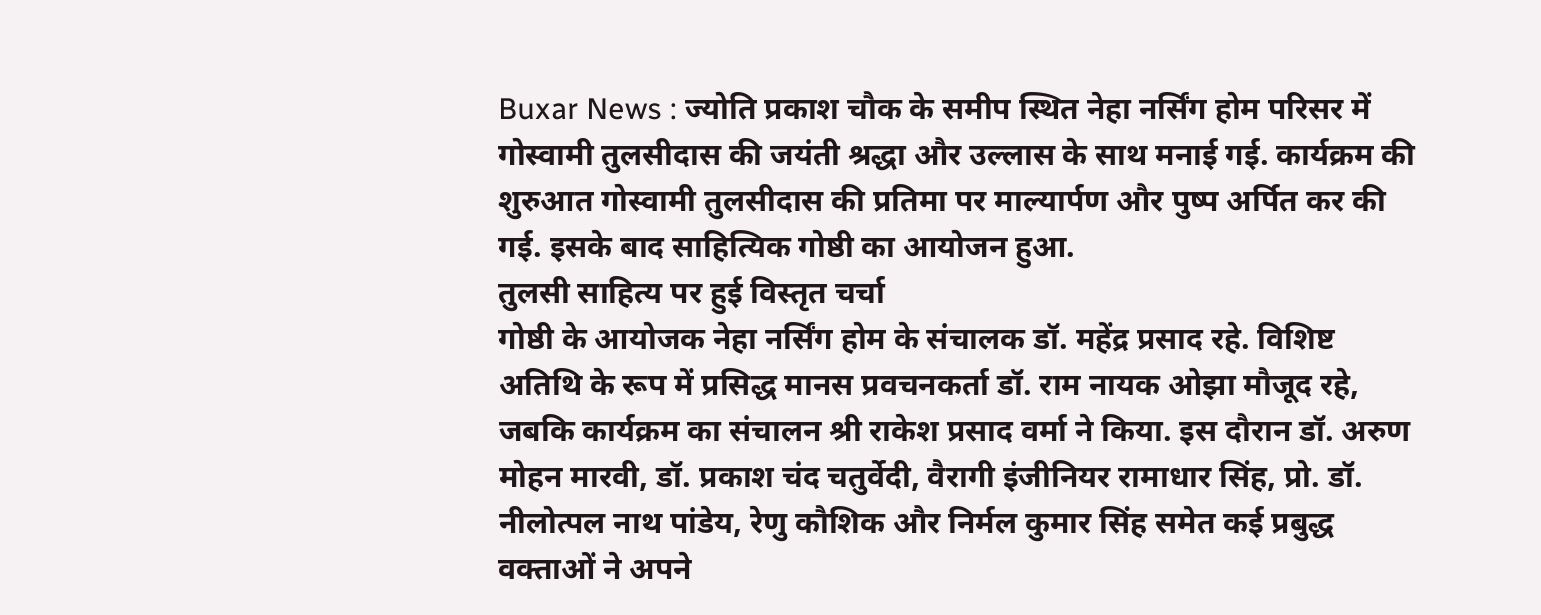Buxar News : ज्योति प्रकाश चौक के समीप स्थित नेहा नर्सिंग होम परिसर में गोस्वामी तुलसीदास की जयंती श्रद्धा और उल्लास के साथ मनाई गई. कार्यक्रम की शुरुआत गोस्वामी तुलसीदास की प्रतिमा पर माल्यार्पण और पुष्प अर्पित कर की गई. इसके बाद साहित्यिक गोष्ठी का आयोजन हुआ.
तुलसी साहित्य पर हुई विस्तृत चर्चा
गोष्ठी के आयोजक नेहा नर्सिंग होम के संचालक डॉ. महेंद्र प्रसाद रहे. विशिष्ट अतिथि के रूप में प्रसिद्ध मानस प्रवचनकर्ता डॉ. राम नायक ओझा मौजूद रहे, जबकि कार्यक्रम का संचालन श्री राकेश प्रसाद वर्मा ने किया. इस दौरान डॉ. अरुण मोहन मारवी, डॉ. प्रकाश चंद चतुर्वेदी, वैरागी इंजीनियर रामाधार सिंह, प्रो. डॉ. नीलोत्पल नाथ पांडेय, रेणु कौशिक और निर्मल कुमार सिंह समेत कई प्रबुद्ध वक्ताओं ने अपने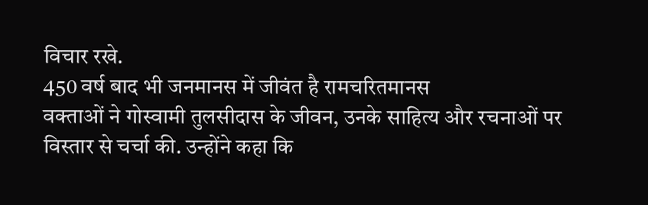विचार रखे.
450 वर्ष बाद भी जनमानस में जीवंत है रामचरितमानस
वक्ताओं ने गोस्वामी तुलसीदास के जीवन, उनके साहित्य और रचनाओं पर विस्तार से चर्चा की. उन्होंने कहा कि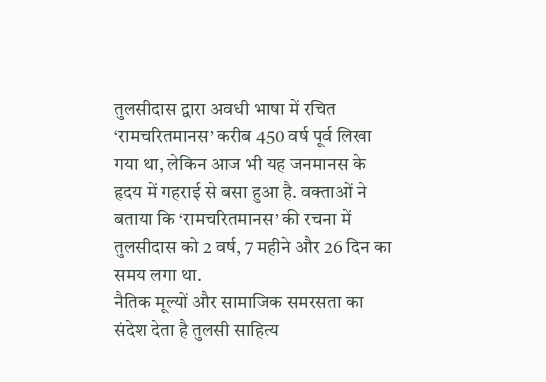तुलसीदास द्वारा अवधी भाषा में रचित ‘रामचरितमानस’ करीब 450 वर्ष पूर्व लिखा गया था, लेकिन आज भी यह जनमानस के हृदय में गहराई से बसा हुआ है. वक्ताओं ने बताया कि ‘रामचरितमानस’ की रचना में तुलसीदास को 2 वर्ष, 7 महीने और 26 दिन का समय लगा था.
नैतिक मूल्यों और सामाजिक समरसता का संदेश देता है तुलसी साहित्य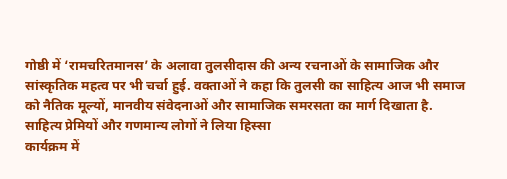गोष्ठी में ‘रामचरितमानस’ के अलावा तुलसीदास की अन्य रचनाओं के सामाजिक और सांस्कृतिक महत्व पर भी चर्चा हुई. वक्ताओं ने कहा कि तुलसी का साहित्य आज भी समाज को नैतिक मूल्यों, मानवीय संवेदनाओं और सामाजिक समरसता का मार्ग दिखाता है.
साहित्य प्रेमियों और गणमान्य लोगों ने लिया हिस्सा
कार्यक्रम में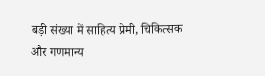बड़ी संख्या में साहित्य प्रेमी, चिकित्सक और गणमान्य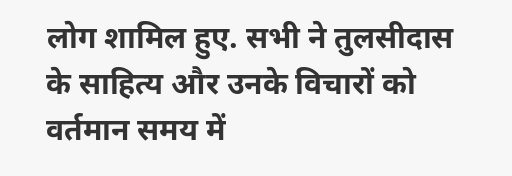लोग शामिल हुए. सभी ने तुलसीदास के साहित्य और उनके विचारों को वर्तमान समय में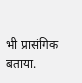भी प्रासंगिक बताया.